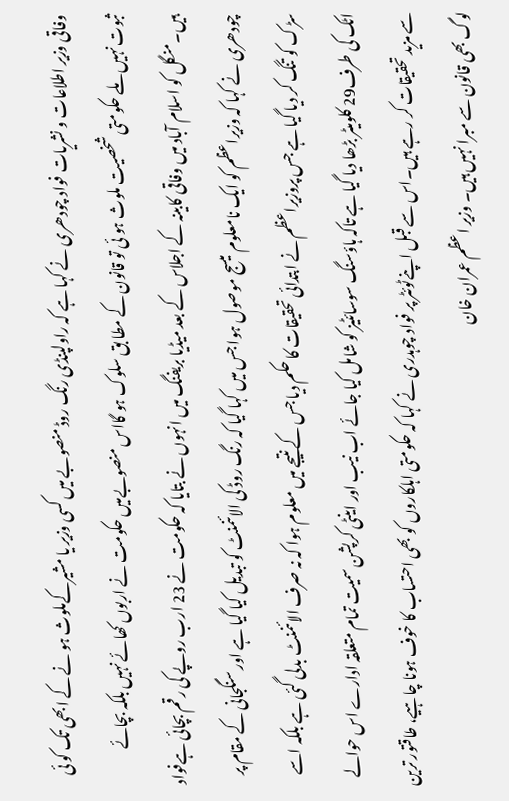وفاقی وزیر اطلاعات و نشریات فواد چودھری نے کہا ہے کہ راولپنڈی رنگ روڈ منصوبے میں کسی وزیر یا مشیرکےملوث ہو نے کے ابھی تک کو ئی ثبوت نہیں ملے حکومتی شخصیت ملوث ہو ئی تو قانون کے مطا بق سلوک ہو گااس منصوبےمیں حکومت نے اربوں کھائے نہیں بلکہ بچائے ہیں۔منگل کو اسلام آباد میں وفاقی کابینہ کے اجلاس کے بعد میڈیا بریفنگ میں انہوں نے بتایا کہ حکومت نے 23 ارب روپے کی رقم بچائی ہےفواد چودھری نے کہا کہ وزیراعظم کو ایک نامعلوم میسج موصول ہوا جس میں کہا گیا کہ رنگ روڈ کی الائنمنٹ کو تبدیل کیا گیا ہے اور سنگجانی کے مقام پر سڑک کو تنگ کر دیا گیا ہے جس پروزیراعظم نے ابتدائی تحقیقات کا حکم دیا جس کے نتیجے میں معلوم ہوا کہ نہ صرف الائنمنٹ بدلی گئی ہے بلکہ اسے اٹک کی طرف29 کلومیٹر بڑھا دیا گیا ہے تاکہ ہاؤسنگ سوسائٹیز کو شامل کیا جائے اب نیب اور اینٹی کرپشن سمیت تمام متعلقہ ادارے اس حوالے سے مزید تحقیقات کر رہے ہیں۔اس سے قبل اپنےٹوئٹر پر فواد چوہدری نے کہا کہ حکومتی اہلکاروں کو بھی احتساب کا خوف ہونا چاہیے، طاقتور ترین لوگ بھی قانون سے مبرا نہیں ہیں۔ وزیر اعظم عمران خان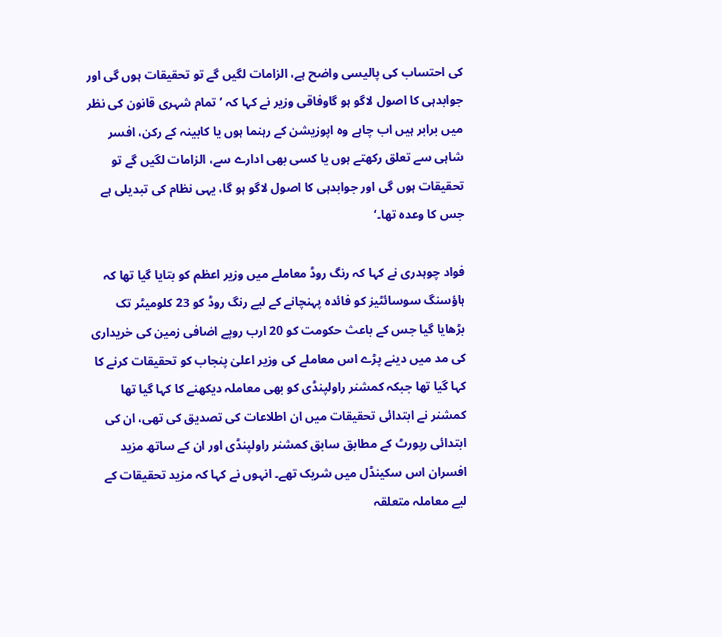کی احتساب کی پالیسی واضح ہے، الزامات لگیں گے تو تحقیقات ہوں گی اور جوابدہی کا اصول لاگو ہو گاوفاقی وزیر نے کہا کہ ’تمام شہری قانون کی نظر میں برابر ہیں اب چاہے وہ اپوزیشن کے رہنما ہوں یا کابینہ کے رکن، افسر شاہی سے تعلق رکھتے ہوں یا کسی بھی ادارے سے، الزامات لگیں گے تو تحقیقات ہوں گی اور جوابدہی کا اصول لاگو ہو گا، یہی نظام کی تبدیلی ہے جس کا وعدہ تھا۔‘

فواد چوہدری نے کہا کہ رنگ روڈ معاملے میں وزیر اعظم کو بتایا گیا تھا کہ ہاؤسنگ سوسائٹیز کو فائدہ پہنچانے کے لیے رنگ روڈ کو 23 کلومیٹر تک بڑھایا گیا جس کے باعث حکومت کو 20 ارب روپے اضافی زمین کی خریداری کی مد میں دینے پڑے اس معاملے کی وزیر اعلیٰ پنجاب کو تحقیقات کرنے کا کہا گیا تھا جبکہ کمشنر راولپنڈی کو بھی معاملہ دیکھنے کا کہا گیا تھا کمشنر نے ابتدائی تحقیقات میں ان اطلاعات کی تصدیق کی تھی، ان کی ابتدائی رپورٹ کے مطابق سابق کمشنر راولپنڈی اور ان کے ساتھ مزید افسران اس سکینڈل میں شریک تھے۔ انہوں نے کہا کہ مزید تحقیقات کے لیے معاملہ متعلقہ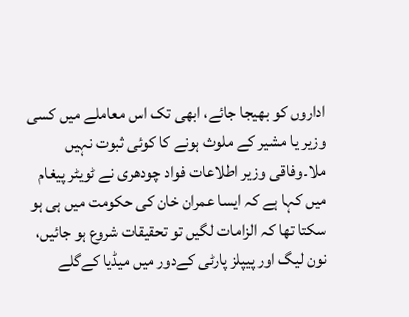اداروں کو بھیجا جائے، ابھی تک اس معاملے میں کسی وزیر یا مشیر کے ملوث ہونے کا کوئی ثبوت نہیں ملا۔وفاقی وزیر اطلاعات فواد چودھری نے ٹویٹر پیغام میں کہا ہے کہ ایسا عمران خان کی حکومت میں ہی ہو سکتا تھا کہ الزامات لگیں تو تحقیقات شروع ہو جائیں، نون لیگ اور پیپلز پارٹی کےدور میں میڈیا کےگلے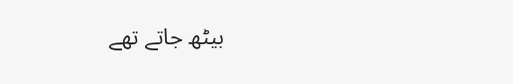بیٹھ جاتے تھے